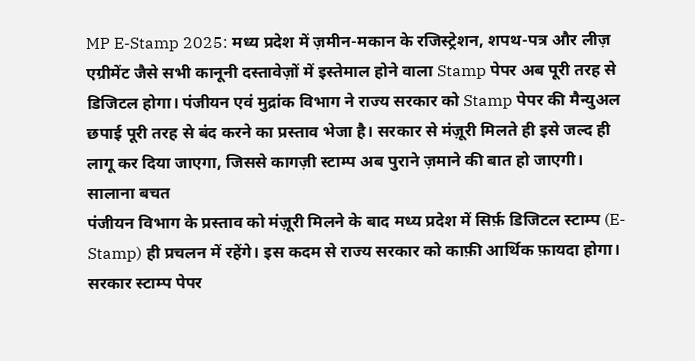MP E-Stamp 2025: मध्य प्रदेश में ज़मीन-मकान के रजिस्ट्रेशन, शपथ-पत्र और लीज़ एग्रीमेंट जैसे सभी कानूनी दस्तावेज़ों में इस्तेमाल होने वाला Stamp पेपर अब पूरी तरह से डिजिटल होगा। पंजीयन एवं मुद्रांक विभाग ने राज्य सरकार को Stamp पेपर की मैन्युअल छपाई पूरी तरह से बंद करने का प्रस्ताव भेजा है। सरकार से मंज़ूरी मिलते ही इसे जल्द ही लागू कर दिया जाएगा, जिससे कागज़ी स्टाम्प अब पुराने ज़माने की बात हो जाएगी।
सालाना बचत
पंजीयन विभाग के प्रस्ताव को मंज़ूरी मिलने के बाद मध्य प्रदेश में सिर्फ़ डिजिटल स्टाम्प (E-Stamp) ही प्रचलन में रहेंगे। इस कदम से राज्य सरकार को काफ़ी आर्थिक फ़ायदा होगा। सरकार स्टाम्प पेपर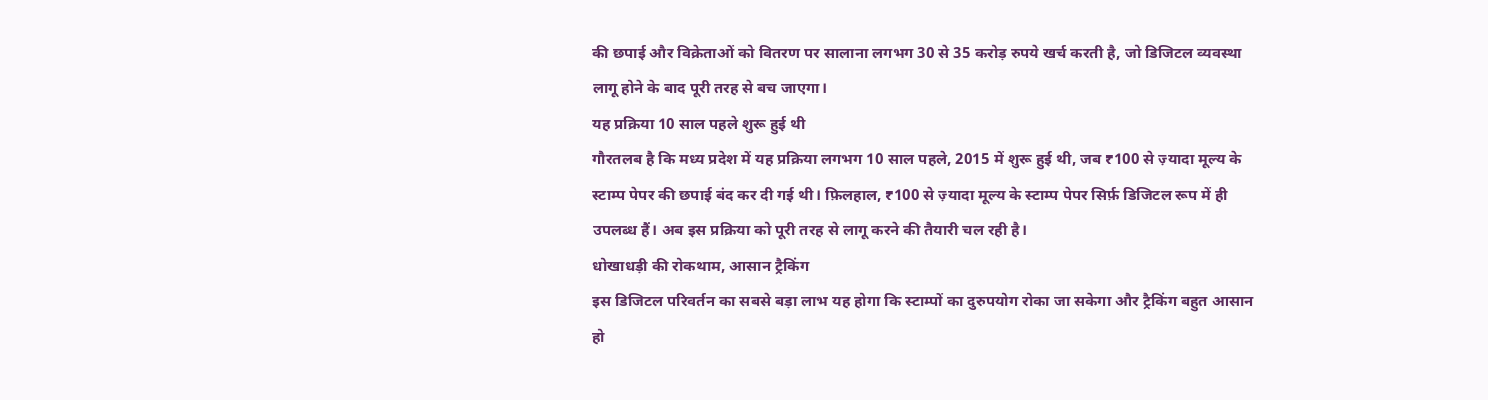की छपाई और विक्रेताओं को वितरण पर सालाना लगभग 30 से 35 करोड़ रुपये खर्च करती है, जो डिजिटल व्यवस्था लागू होने के बाद पूरी तरह से बच जाएगा।
यह प्रक्रिया 10 साल पहले शुरू हुई थी
गौरतलब है कि मध्य प्रदेश में यह प्रक्रिया लगभग 10 साल पहले, 2015 में शुरू हुई थी, जब ₹100 से ज़्यादा मूल्य के स्टाम्प पेपर की छपाई बंद कर दी गई थी। फ़िलहाल, ₹100 से ज़्यादा मूल्य के स्टाम्प पेपर सिर्फ़ डिजिटल रूप में ही उपलब्ध हैं। अब इस प्रक्रिया को पूरी तरह से लागू करने की तैयारी चल रही है।
धोखाधड़ी की रोकथाम, आसान ट्रैकिंग
इस डिजिटल परिवर्तन का सबसे बड़ा लाभ यह होगा कि स्टाम्पों का दुरुपयोग रोका जा सकेगा और ट्रैकिंग बहुत आसान हो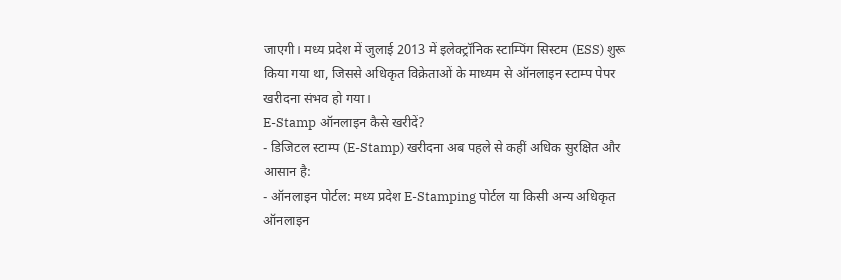जाएगी। मध्य प्रदेश में जुलाई 2013 में इलेक्ट्रॉनिक स्टाम्पिंग सिस्टम (ESS) शुरू किया गया था, जिससे अधिकृत विक्रेताओं के माध्यम से ऑनलाइन स्टाम्प पेपर खरीदना संभव हो गया।
E-Stamp ऑनलाइन कैसे खरीदें?
- डिजिटल स्टाम्प (E-Stamp) खरीदना अब पहले से कहीं अधिक सुरक्षित और आसान है:
- ऑनलाइन पोर्टल: मध्य प्रदेश E-Stamping पोर्टल या किसी अन्य अधिकृत ऑनलाइन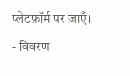प्लेटफ़ॉर्म पर जाएँ।
- विवरण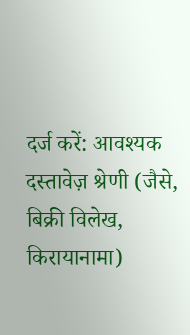दर्ज करें: आवश्यक दस्तावेज़ श्रेणी (जैसे, बिक्री विलेख, किरायानामा)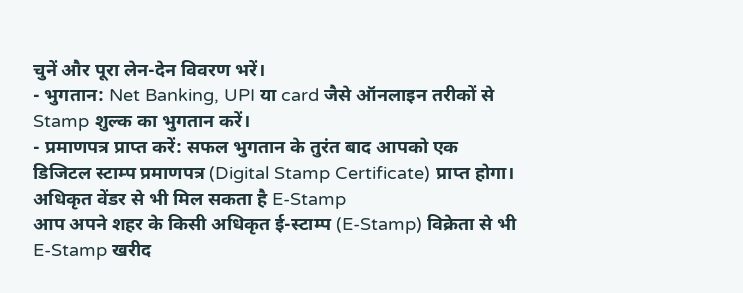चुनें और पूरा लेन-देन विवरण भरें।
- भुगतान: Net Banking, UPI या card जैसे ऑनलाइन तरीकों से Stamp शुल्क का भुगतान करें।
- प्रमाणपत्र प्राप्त करें: सफल भुगतान के तुरंत बाद आपको एक डिजिटल स्टाम्प प्रमाणपत्र (Digital Stamp Certificate) प्राप्त होगा।
अधिकृत वेंडर से भी मिल सकता है E-Stamp
आप अपने शहर के किसी अधिकृत ई-स्टाम्प (E-Stamp) विक्रेता से भी E-Stamp खरीद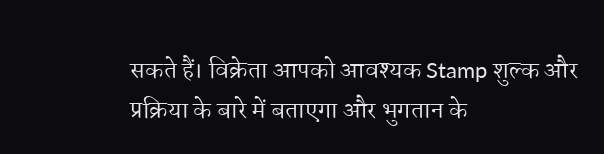सकते हैं। विक्रेता आपको आवश्यक Stamp शुल्क और प्रक्रिया के बारे में बताएगा और भुगतान के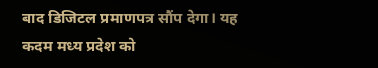बाद डिजिटल प्रमाणपत्र सौंप देगा। यह कदम मध्य प्रदेश को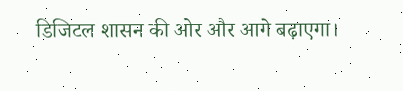डिजिटल शासन की ओर और आगे बढ़ाएगा।